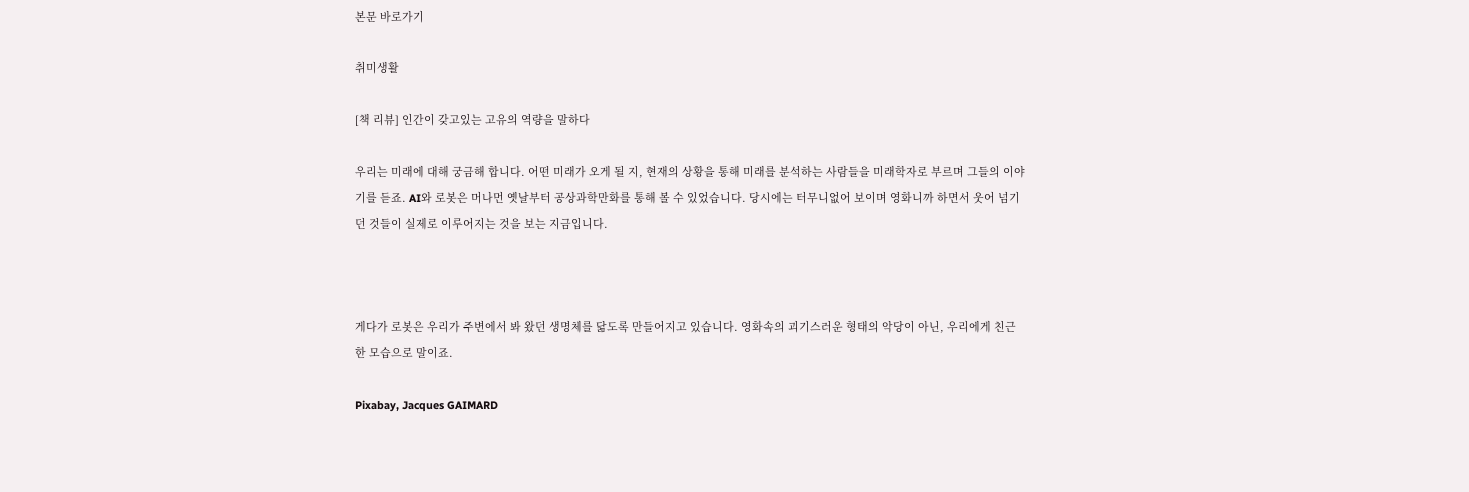본문 바로가기

취미생활

[책 리뷰] 인간이 갖고있는 고유의 역량을 말하다

우리는 미래에 대해 궁금해 합니다. 어떤 미래가 오게 될 지, 현재의 상황을 통해 미래를 분석하는 사람들을 미래학자로 부르며 그들의 이야기를 듣죠. AI와 로봇은 머나먼 옛날부터 공상과학만화를 통해 볼 수 있었습니다. 당시에는 터무니없어 보이며 영화니까 하면서 웃어 넘기던 것들이 실제로 이루어지는 것을 보는 지금입니다.



게다가 로봇은 우리가 주변에서 봐 왔던 생명체를 닮도록 만들어지고 있습니다. 영화속의 괴기스러운 형태의 악당이 아닌, 우리에게 친근한 모습으로 말이죠.

Pixabay, Jacques GAIMARD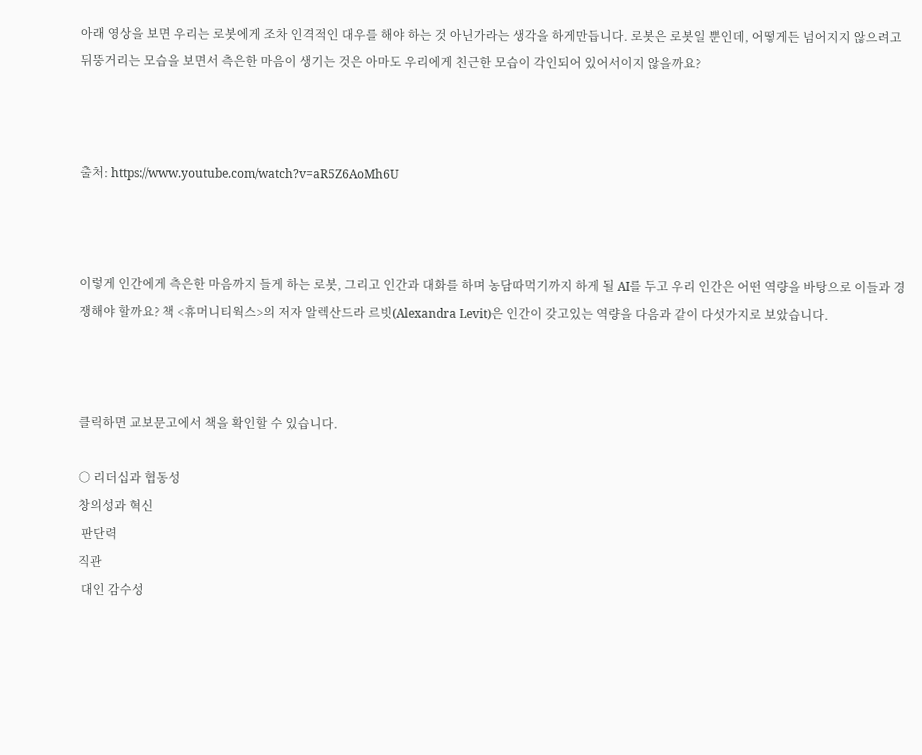아래 영상을 보면 우리는 로봇에게 조차 인격적인 대우를 해야 하는 것 아닌가라는 생각을 하게만듭니다. 로봇은 로봇일 뿐인데, 어떻게든 넘어지지 않으려고 뒤뚱거리는 모습을 보면서 측은한 마음이 생기는 것은 아마도 우리에게 친근한 모습이 각인되어 있어서이지 않을까요?



출처: https://www.youtube.com/watch?v=aR5Z6AoMh6U



이렇게 인간에게 측은한 마음까지 들게 하는 로봇, 그리고 인간과 대화를 하며 농담따먹기까지 하게 될 AI를 두고 우리 인간은 어떤 역량을 바탕으로 이들과 경쟁해야 할까요? 책 <휴머니티웍스>의 저자 알렉산드라 르빗(Alexandra Levit)은 인간이 갖고있는 역량을 다음과 같이 다섯가지로 보았습니다.



클릭하면 교보문고에서 책을 확인할 수 있습니다.

○ 리더십과 협동성
창의성과 혁신
 판단력
직관
 대인 감수성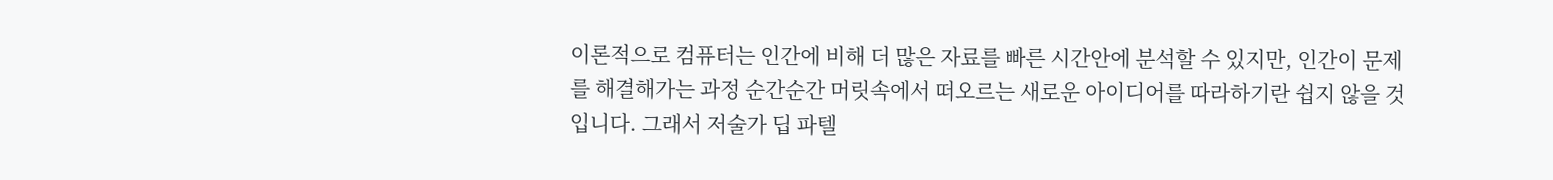이론적으로 컴퓨터는 인간에 비해 더 많은 자료를 빠른 시간안에 분석할 수 있지만, 인간이 문제를 해결해가는 과정 순간순간 머릿속에서 떠오르는 새로운 아이디어를 따라하기란 쉽지 않을 것입니다. 그래서 저술가 딥 파텔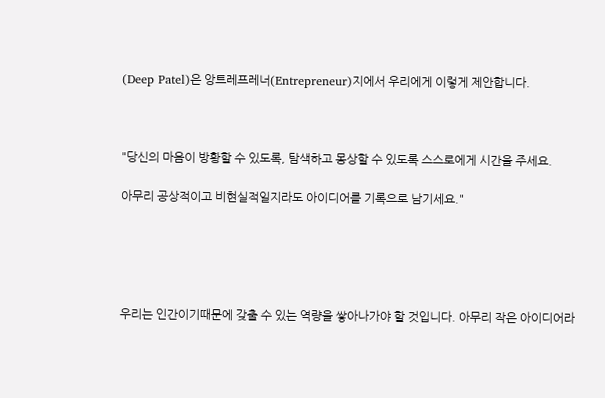(Deep Patel)은 앙트레프레너(Entrepreneur)지에서 우리에게 이렇게 제안합니다.



"당신의 마음이 방황할 수 있도록, 탐색하고 몽상할 수 있도록 스스로에게 시간을 주세요.

아무리 공상적이고 비현실적일지라도 아이디어를 기록으로 남기세요."





우리는 인간이기때문에 갖출 수 있는 역량을 쌓아나가야 할 것입니다. 아무리 작은 아이디어라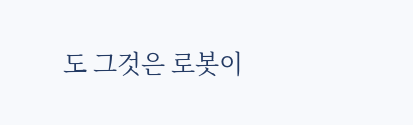도 그것은 로봇이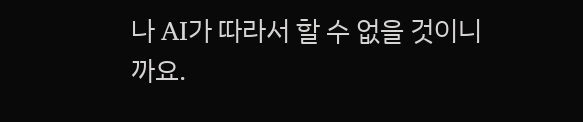나 AI가 따라서 할 수 없을 것이니까요.